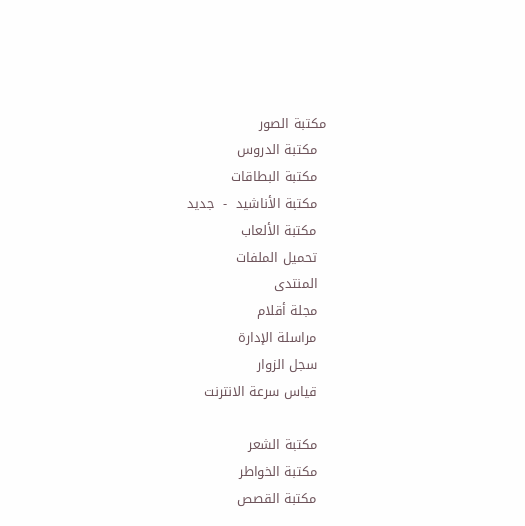مكتبة الصور
  مكتبة الدروس
  مكتبة البطاقات
  مكتبة الأناشيد  -  جديد
  مكتبة الألعاب
  تحميل الملفات
  المنتدى
  مجلة أقلام
  مراسلة الإدارة
  سجل الزوار
  قياس سرعة الانترنت

  مكتبة الشعر
  مكتبة الخواطر
  مكتبة القصص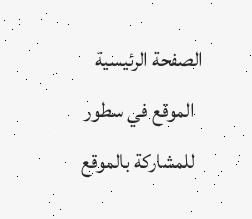الصفحة الرئيسية
  الموقع في سطور
  للمشاركة بالموقع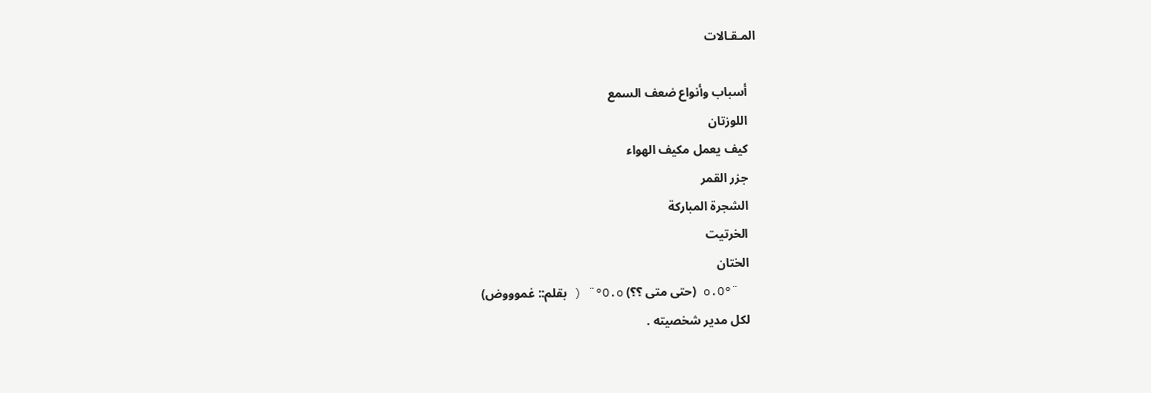المـقـالات

   أسباب وأنواع ضعف السمع
   اللوزتان
   كيف يعمل مكيف الهواء
   جزر القمر
   الشجرة المباركة
   الخرتيت
   الختان
   ¨°o.O (حتى متى ؟؟) O.o°¨ ( بقلم:: غموووض)
   لكل مدير شخصيته .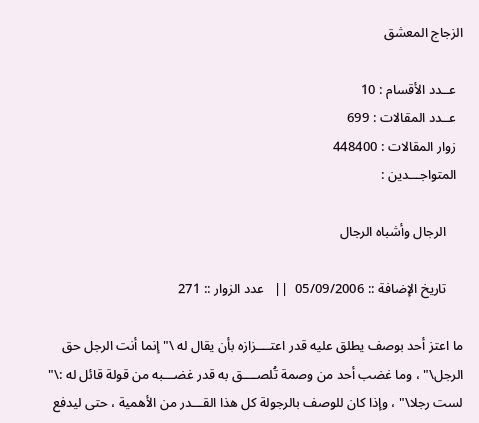الزجاج المعشق

  عــدد الأقسام : 10
  عــدد المقالات : 699
  زوار المقالات : 448400
  المتواجـــدين :

     الرجال وأشباه الرجال

     تاريخ الإضافة :: 05/09/2006  ||   عدد الزوار :: 271

ما اعتز أحد بوصف يطلق عليه قدر اعتــــزازه بأن يقال له \" إنما أنت الرجل حق الرجل\" ، وما غضب أحد من وصمة تُلصــــق به قدر غضـــبه من قولة قائل له :\" لست رجلا\" ، وإذا كان للوصف بالرجولة كل هذا القـــدر من الأهمية ، حتى ليدفع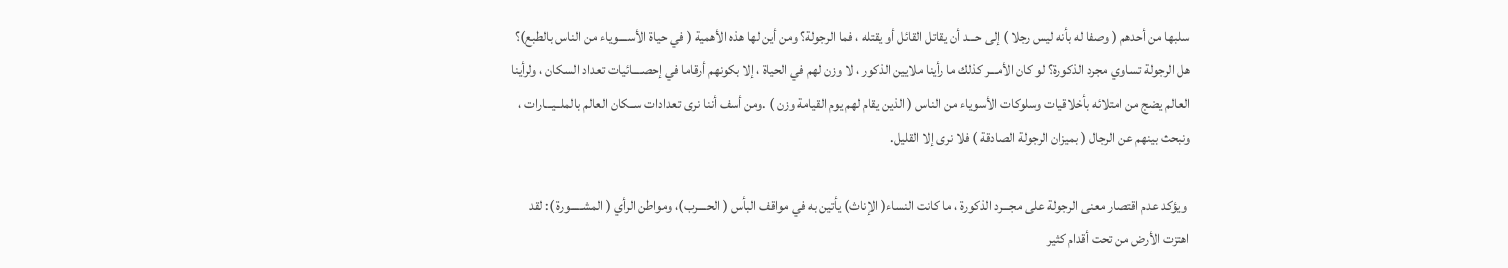سلبها من أحدهم ( وصفا له بأنه ليس رجلا ) إلى حـــد أن يقاتل القائل أو يقتله ، فما الرجولة؟ ومن أين لها هذه الأهمية ( في حياة الأســــوياء من الناس بالطبع)؟ هل الرجولة تساوي مجرد الذكورة؟ لو كان الأمـــر كذلك ما رأينا ملايين الذكور ، لا وزن لهم في الحياة ، إلا بكونهم أرقاما في إحصــــائيات تعداد السكان ، ولرأينا العالم يضج من امتلائه بأخلاقيات وسلوكات الأسوياء من الناس ( الذين يقام لهم يوم القيامة وزن ) .ومن أسف أننا نرى تعدادات ســكان العالم بالملــيـــارات ، ونبحث بينهم عن الرجال ( بميزان الرجولة الصادقة ) فلا نرى إلا القليل.

 ويؤكد عدم اقتصار معنى الرجولة على مجـــرد الذكورة ، ما كانت النساء( الإناث) يأتين به في مواقف البأس ( الحــــرب)، ومواطن الرأي ( المشـــــورة ): لقد اهتزت الأرض من تحت أقدام كثير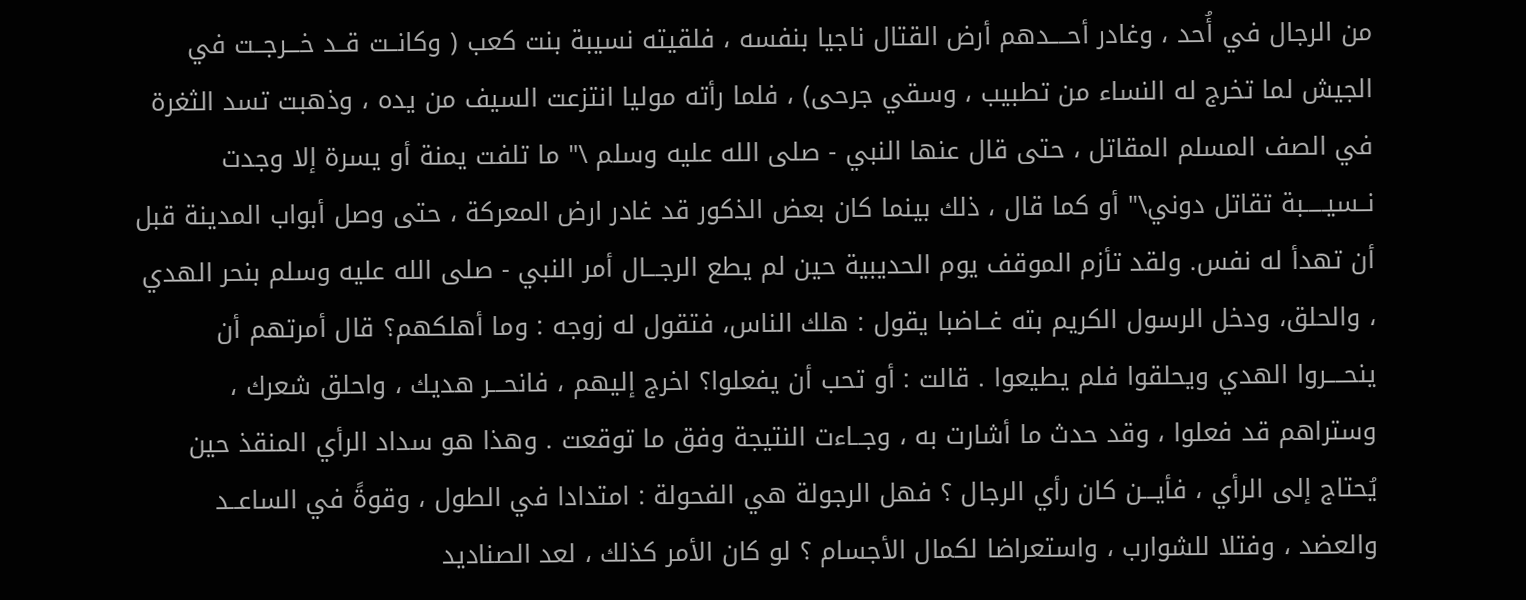من الرجال في أُحد ، وغادر أحــــدهم أرض القتال ناجيا بنفسه ، فلقيته نسيبة بنت كعب ( وكانــت قــد خـــرجــت في الجيش لما تخرج له النساء من تطبيب ، وسقي جرحى) ، فلما رأته موليا انتزعت السيف من يده ، وذهبت تسد الثغرة في الصف المسلم المقاتل ، حتى قال عنها النبي - صلى الله عليه وسلم \" ما تلفت يمنة أو يسرة إلا وجدت نــسيـــــبة تقاتل دوني\" أو كما قال ، ذلك بينما كان بعض الذكور قد غادر ارض المعركة ، حتى وصل أبواب المدينة قبل أن تهدأ له نفس. ولقد تأزم الموقف يوم الحديبية حين لم يطع الرجـــال أمر النبي - صلى الله عليه وسلم بنحر الهدي ، والحلق، ودخل الرسول الكريم بته غــاضبا يقول : هلك الناس، فتقول له زوجه : وما أهلكهم؟ قال أمرتهم أن ينحــــروا الهدي ويحلقوا فلم يطيعوا . قالت : أو تحب أن يفعلوا؟ اخرج إليهم ، فانحـــر هديك ، واحلق شعرك ، وستراهم قد فعلوا ، وقد حدث ما أشارت به ، وجــاءت النتيجة وفق ما توقعت . وهذا هو سداد الرأي المنقذ حين يُحتاج إلى الرأي ، فأيـــن كان رأي الرجال ؟ فهل الرجولة هي الفحولة : امتدادا في الطول ، وقوةً في الساعــد والعضد ، وفتلا للشوارب ، واستعراضا لكمال الأجسام ؟ لو كان الأمر كذلك ، لعد الصناديد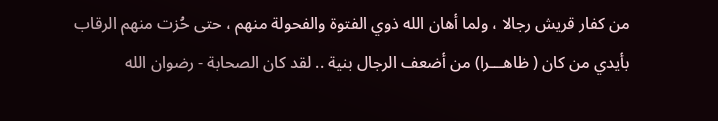من كفار قريش رجالا ، ولما أهان الله ذوي الفتوة والفحولة منهم ، حتى حُزت منهم الرقاب بأيدي من كان ( ظاهـــرا) من أضعف الرجال بنية .. لقد كان الصحابة - رضوان الله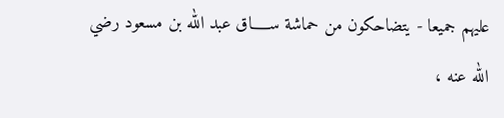عليهم جميعا - يتضاحكون من حماشة ســـــاق عبد الله بن مسعود رضي الله عنه ،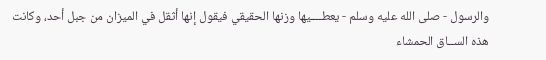والرسول - صلى الله عليه وسلم - يعطــــيها وزنها الحقيقي فيقول إنها أثقل في الميزان من جبل أحد، وكانت هذه الســاق الحمشاء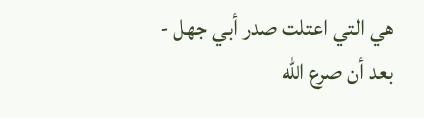هي التي اعتلت صدر أبي جهل - بعد أن صرع الله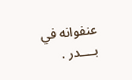عنفوانه في بــــدر .